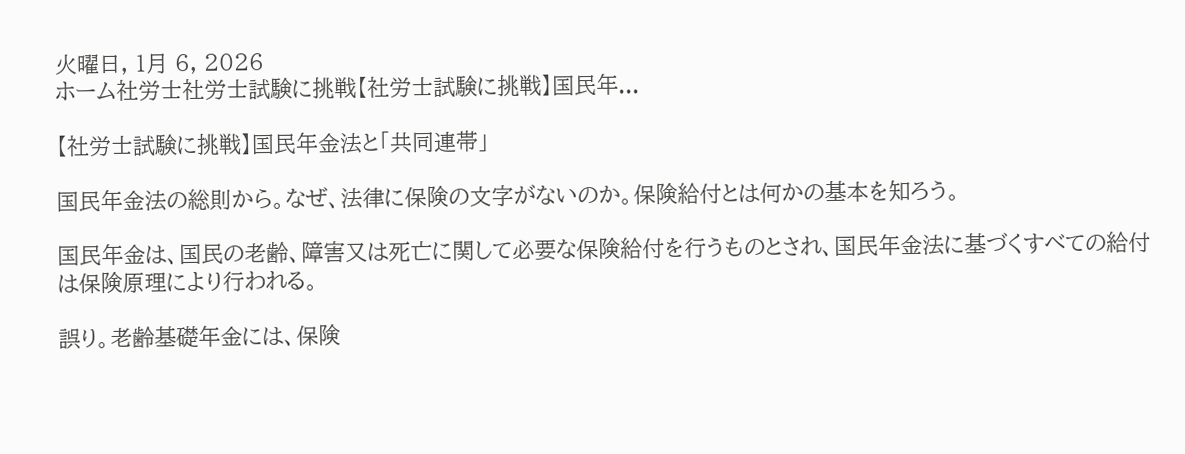火曜日, 1月 6, 2026
ホーム社労士社労士試験に挑戦【社労士試験に挑戦】国民年...

【社労士試験に挑戦】国民年金法と「共同連帯」

国民年金法の総則から。なぜ、法律に保険の文字がないのか。保険給付とは何かの基本を知ろう。

国民年金は、国民の老齢、障害又は死亡に関して必要な保険給付を行うものとされ、国民年金法に基づくすべての給付は保険原理により行われる。

誤り。老齢基礎年金には、保険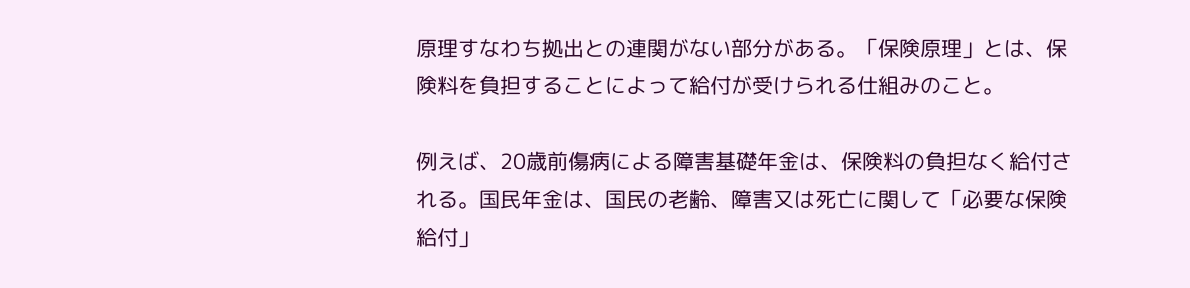原理すなわち拠出との連関がない部分がある。「保険原理」とは、保険料を負担することによって給付が受けられる仕組みのこと。

例えば、20歳前傷病による障害基礎年金は、保険料の負担なく給付される。国民年金は、国民の老齢、障害又は死亡に関して「必要な保険給付」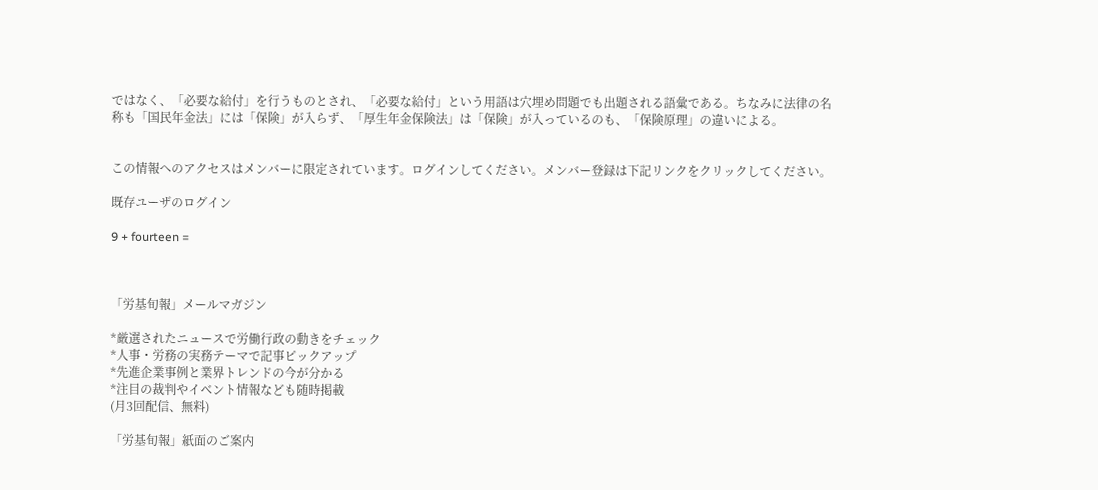ではなく、「必要な給付」を行うものとされ、「必要な給付」という用語は穴埋め問題でも出題される語彙である。ちなみに法律の名称も「国民年金法」には「保険」が入らず、「厚生年金保険法」は「保険」が入っているのも、「保険原理」の違いによる。


この情報へのアクセスはメンバーに限定されています。ログインしてください。メンバー登録は下記リンクをクリックしてください。

既存ユーザのログイン

9 + fourteen =



「労基旬報」メールマガジン

*厳選されたニュースで労働行政の動きをチェック
*人事・労務の実務テーマで記事ピックアップ
*先進企業事例と業界トレンドの今が分かる
*注目の裁判やイベント情報なども随時掲載
(月3回配信、無料)

「労基旬報」紙面のご案内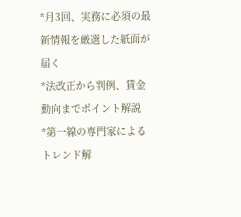*月3回、実務に必須の最新情報を厳選した紙面が届く
*法改正から判例、賃金動向までポイント解説
*第一線の専門家によるトレンド解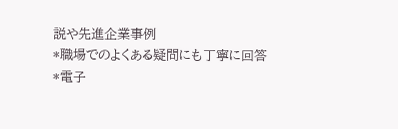説や先進企業事例
*職場でのよくある疑問にも丁寧に回答
*電子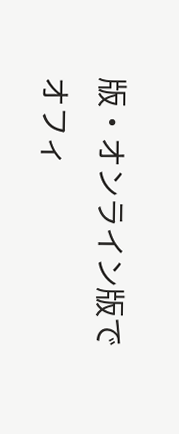版・オンライン版でオフィ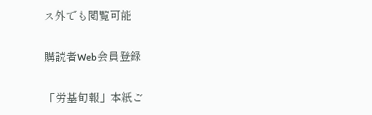ス外でも閲覧可能

購読者Web会員登録

「労基旬報」本紙ご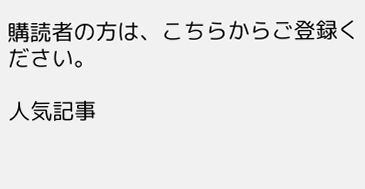購読者の方は、こちらからご登録ください。

人気記事